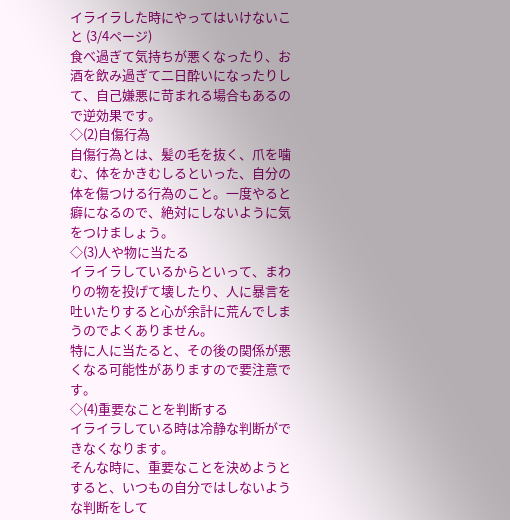イライラした時にやってはいけないこと (3/4ページ)
食べ過ぎて気持ちが悪くなったり、お酒を飲み過ぎて二日酔いになったりして、自己嫌悪に苛まれる場合もあるので逆効果です。
◇(2)自傷行為
自傷行為とは、髪の毛を抜く、爪を噛む、体をかきむしるといった、自分の体を傷つける行為のこと。一度やると癖になるので、絶対にしないように気をつけましょう。
◇(3)人や物に当たる
イライラしているからといって、まわりの物を投げて壊したり、人に暴言を吐いたりすると心が余計に荒んでしまうのでよくありません。
特に人に当たると、その後の関係が悪くなる可能性がありますので要注意です。
◇(4)重要なことを判断する
イライラしている時は冷静な判断ができなくなります。
そんな時に、重要なことを決めようとすると、いつもの自分ではしないような判断をして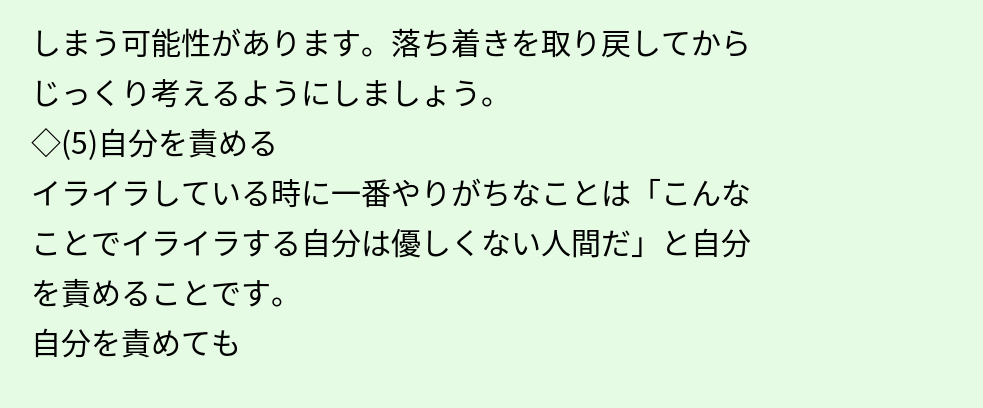しまう可能性があります。落ち着きを取り戻してからじっくり考えるようにしましょう。
◇(5)自分を責める
イライラしている時に一番やりがちなことは「こんなことでイライラする自分は優しくない人間だ」と自分を責めることです。
自分を責めても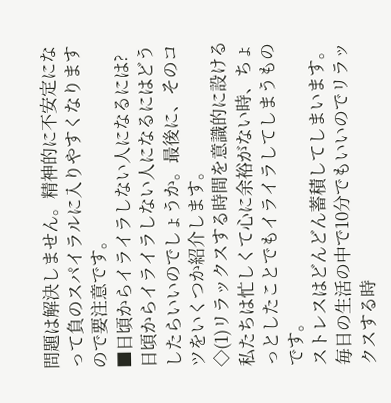問題は解決しません。精神的に不安定になって負のスパイラルに入りやすくなりますので要注意です。
■日頃からイライラしない人になるには?
日頃からイライラしない人になるにはどうしたらいいのでしょうか。最後に、そのコツをいくつか紹介します。
◇(1)リラックスする時間を意識的に設ける
私たちは忙しくて心に余裕がない時、ちょっとしたことでもイライラしてしまうものです。
ストレスはどんどん蓄積してしまいます。毎日の生活の中で10分でもいいのでリラックスする時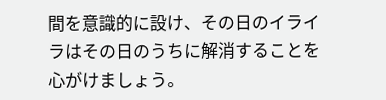間を意識的に設け、その日のイライラはその日のうちに解消することを心がけましょう。